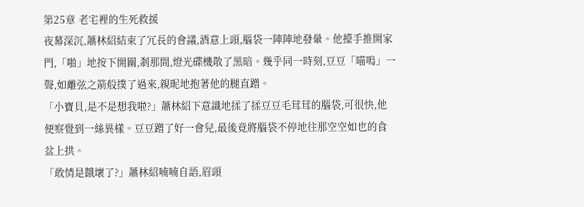第25章 老宅裡的生死救援
夜幕深沉,蕭林紹結束了冗長的會議,酒意上頭,腦袋一陣陣地發暈。他擡手推開家門,「啪」地按下開關,剎那間,燈光碟機散了黑暗。幾乎同一時刻,豆豆「喵嗚」一聲,如離弦之箭般撲了過來,親昵地抱著他的腿直蹭。
「小寶貝,是不是想我啦?」蕭林紹下意識地揉了揉豆豆毛茸茸的腦袋,可很快,他便察覺到一絲異樣。豆豆蹭了好一會兒,最後竟將腦袋不停地往那空空如也的食盆上拱。
「敢情是餓壞了?」蕭林紹喃喃自語,眉頭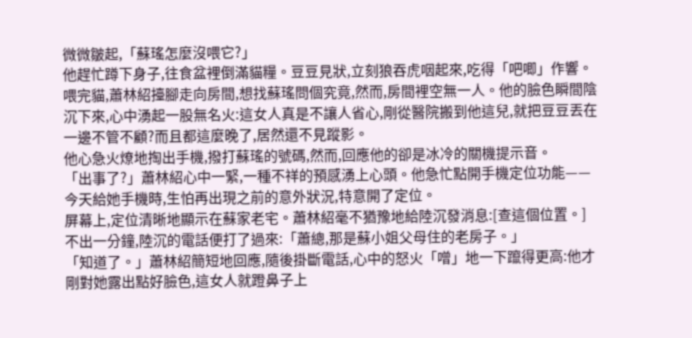微微皺起,「蘇瑤怎麼沒喂它?」
他趕忙蹲下身子,往食盆裡倒滿貓糧。豆豆見狀,立刻狼吞虎咽起來,吃得「吧唧」作響。
喂完貓,蕭林紹擡腳走向房間,想找蘇瑤問個究竟,然而,房間裡空無一人。他的臉色瞬間陰沉下來,心中湧起一股無名火:這女人真是不讓人省心,剛從醫院搬到他這兒,就把豆豆丟在一邊不管不顧?而且都這麼晚了,居然還不見蹤影。
他心急火燎地掏出手機,撥打蘇瑤的號碼,然而,回應他的卻是冰冷的關機提示音。
「出事了?」蕭林紹心中一緊,一種不祥的預感湧上心頭。他急忙點開手機定位功能——今天給她手機時,生怕再出現之前的意外狀況,特意開了定位。
屏幕上,定位清晰地顯示在蘇家老宅。蕭林紹毫不猶豫地給陸沉發消息:[查這個位置。]
不出一分鐘,陸沉的電話便打了過來:「蕭總,那是蘇小姐父母住的老房子。」
「知道了。」蕭林紹簡短地回應,隨後掛斷電話,心中的怒火「噌」地一下躥得更高:他才剛對她露出點好臉色,這女人就蹬鼻子上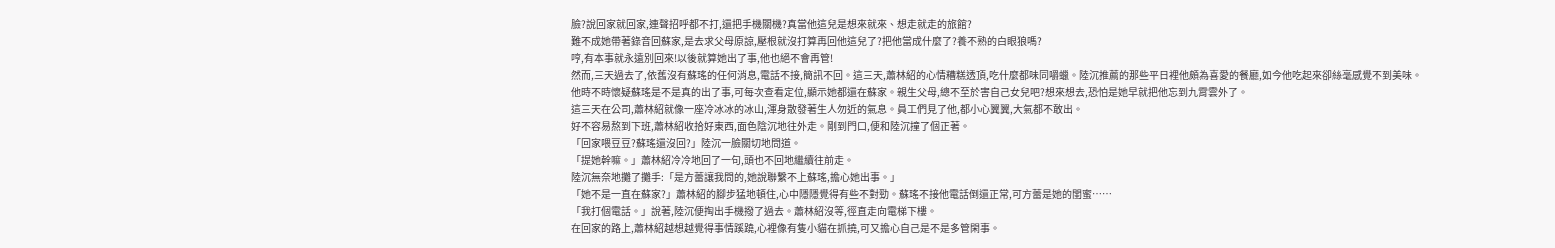臉?說回家就回家,連聲招呼都不打,還把手機關機?真當他這兒是想來就來、想走就走的旅館?
難不成她帶著錄音回蘇家,是去求父母原諒,壓根就沒打算再回他這兒了?把他當成什麼了?養不熟的白眼狼嗎?
哼,有本事就永遠別回來!以後就算她出了事,他也絕不會再管!
然而,三天過去了,依舊沒有蘇瑤的任何消息,電話不接,簡訊不回。這三天,蕭林紹的心情糟糕透頂,吃什麼都味同嚼蠟。陸沉推薦的那些平日裡他頗為喜愛的餐廳,如今他吃起來卻絲毫感覺不到美味。
他時不時懷疑蘇瑤是不是真的出了事,可每次查看定位,顯示她都還在蘇家。親生父母,總不至於害自己女兒吧?想來想去,恐怕是她早就把他忘到九霄雲外了。
這三天在公司,蕭林紹就像一座冷冰冰的冰山,渾身散發著生人勿近的氣息。員工們見了他,都小心翼翼,大氣都不敢出。
好不容易熬到下班,蕭林紹收拾好東西,面色陰沉地往外走。剛到門口,便和陸沉撞了個正著。
「回家喂豆豆?蘇瑤還沒回?」陸沉一臉關切地問道。
「提她幹嘛。」蕭林紹冷冷地回了一句,頭也不回地繼續往前走。
陸沉無奈地攤了攤手:「是方蕾讓我問的,她說聯繫不上蘇瑤,擔心她出事。」
「她不是一直在蘇家?」蕭林紹的腳步猛地頓住,心中隱隱覺得有些不對勁。蘇瑤不接他電話倒還正常,可方蕾是她的閨蜜……
「我打個電話。」說著,陸沉便掏出手機撥了過去。蕭林紹沒等,徑直走向電梯下樓。
在回家的路上,蕭林紹越想越覺得事情蹊蹺,心裡像有隻小貓在抓撓,可又擔心自己是不是多管閑事。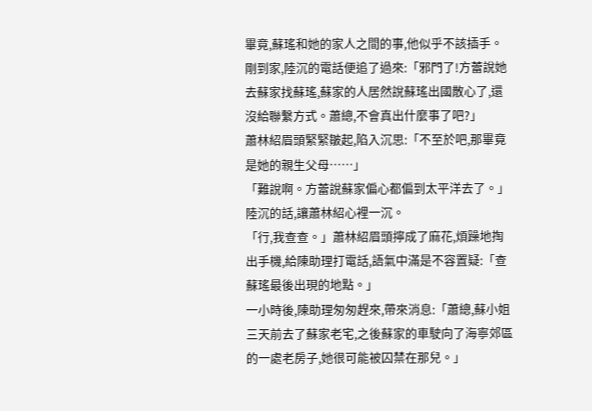畢竟,蘇瑤和她的家人之間的事,他似乎不該插手。
剛到家,陸沉的電話便追了過來:「邪門了!方蕾說她去蘇家找蘇瑤,蘇家的人居然說蘇瑤出國散心了,還沒給聯繫方式。蕭總,不會真出什麼事了吧?」
蕭林紹眉頭緊緊皺起,陷入沉思:「不至於吧,那畢竟是她的親生父母……」
「難說啊。方蕾說蘇家偏心都偏到太平洋去了。」陸沉的話,讓蕭林紹心裡一沉。
「行,我查查。」蕭林紹眉頭擰成了麻花,煩躁地掏出手機,給陳助理打電話,語氣中滿是不容置疑:「查蘇瑤最後出現的地點。」
一小時後,陳助理匆匆趕來,帶來消息:「蕭總,蘇小姐三天前去了蘇家老宅,之後蘇家的車駛向了海寧郊區的一處老房子,她很可能被囚禁在那兒。」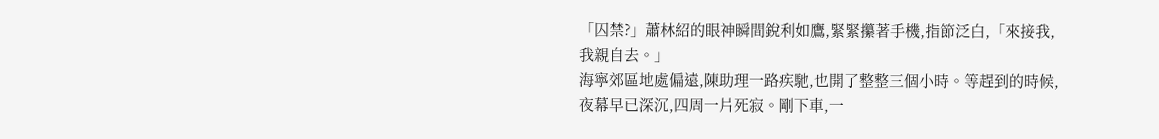「囚禁?」蕭林紹的眼神瞬間銳利如鷹,緊緊攥著手機,指節泛白,「來接我,我親自去。」
海寧郊區地處偏遠,陳助理一路疾馳,也開了整整三個小時。等趕到的時候,夜幕早已深沉,四周一片死寂。剛下車,一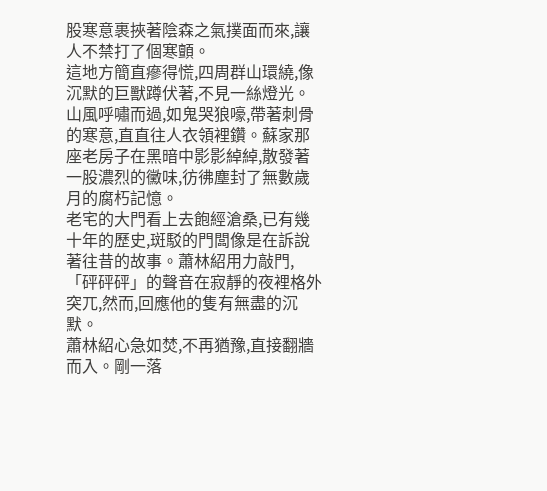股寒意裹挾著陰森之氣撲面而來,讓人不禁打了個寒顫。
這地方簡直瘮得慌,四周群山環繞,像沉默的巨獸蹲伏著,不見一絲燈光。山風呼嘯而過,如鬼哭狼嚎,帶著刺骨的寒意,直直往人衣領裡鑽。蘇家那座老房子在黑暗中影影綽綽,散發著一股濃烈的黴味,彷彿塵封了無數歲月的腐朽記憶。
老宅的大門看上去飽經滄桑,已有幾十年的歷史,斑駁的門闆像是在訴說著往昔的故事。蕭林紹用力敲門,「砰砰砰」的聲音在寂靜的夜裡格外突兀,然而,回應他的隻有無盡的沉默。
蕭林紹心急如焚,不再猶豫,直接翻牆而入。剛一落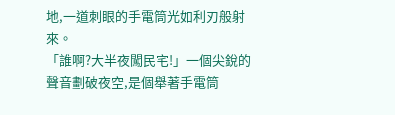地,一道刺眼的手電筒光如利刃般射來。
「誰啊?大半夜闖民宅!」一個尖銳的聲音劃破夜空,是個舉著手電筒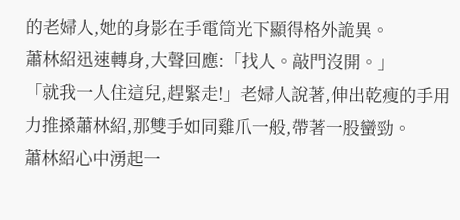的老婦人,她的身影在手電筒光下顯得格外詭異。
蕭林紹迅速轉身,大聲回應:「找人。敲門沒開。」
「就我一人住這兒,趕緊走!」老婦人說著,伸出乾瘦的手用力推搡蕭林紹,那雙手如同雞爪一般,帶著一股蠻勁。
蕭林紹心中湧起一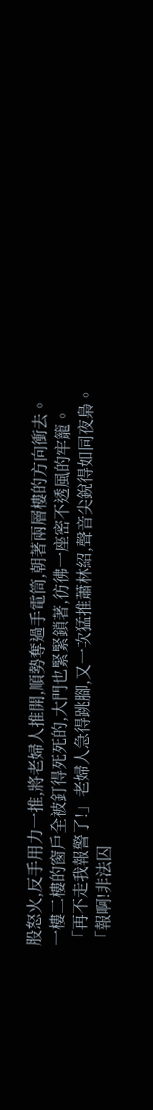股怒火,反手用力一推,將老婦人推開,順勢奪過手電筒,朝著兩層樓的方向衝去。
一樓二樓的窗戶全被釘得死死的,大門也緊緊鎖著,彷彿一座密不透風的牢籠。
「再不走我報警了!」老婦人急得跳腳,又一次猛推蕭林紹,聲音尖銳得如同夜梟。
「報啊!非法囚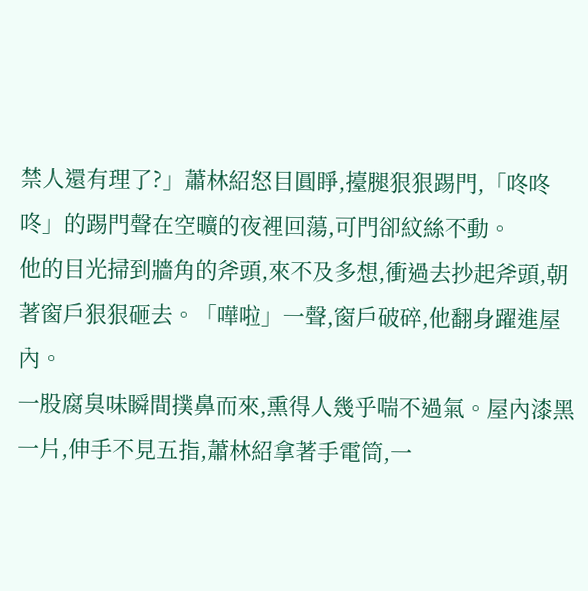禁人還有理了?」蕭林紹怒目圓睜,擡腿狠狠踢門,「咚咚咚」的踢門聲在空曠的夜裡回蕩,可門卻紋絲不動。
他的目光掃到牆角的斧頭,來不及多想,衝過去抄起斧頭,朝著窗戶狠狠砸去。「嘩啦」一聲,窗戶破碎,他翻身躍進屋內。
一股腐臭味瞬間撲鼻而來,熏得人幾乎喘不過氣。屋內漆黑一片,伸手不見五指,蕭林紹拿著手電筒,一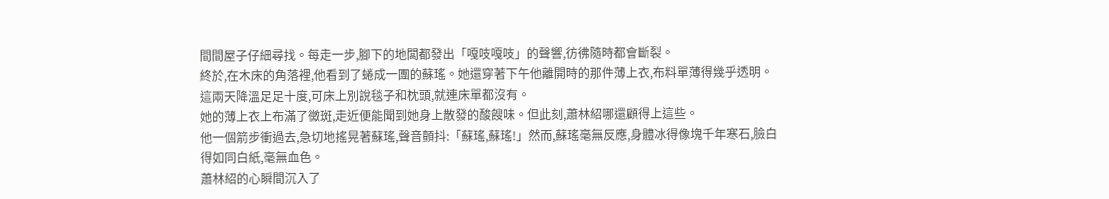間間屋子仔細尋找。每走一步,腳下的地闆都發出「嘎吱嘎吱」的聲響,彷彿隨時都會斷裂。
終於,在木床的角落裡,他看到了蜷成一團的蘇瑤。她還穿著下午他離開時的那件薄上衣,布料單薄得幾乎透明。這兩天降溫足足十度,可床上別說毯子和枕頭,就連床單都沒有。
她的薄上衣上布滿了黴斑,走近便能聞到她身上散發的酸餿味。但此刻,蕭林紹哪還顧得上這些。
他一個箭步衝過去,急切地搖晃著蘇瑤,聲音顫抖:「蘇瑤,蘇瑤!」然而,蘇瑤毫無反應,身體冰得像塊千年寒石,臉白得如同白紙,毫無血色。
蕭林紹的心瞬間沉入了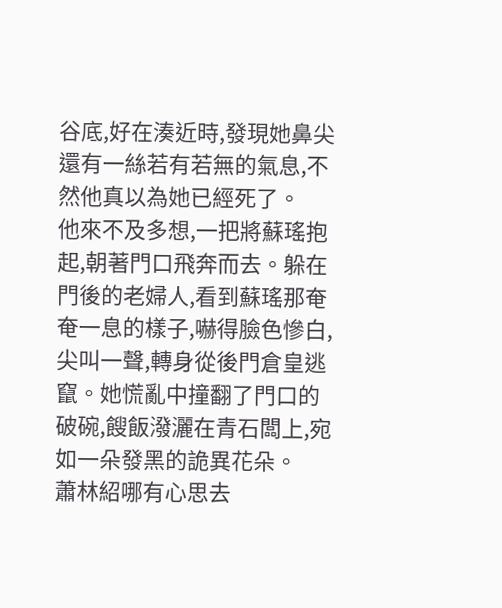谷底,好在湊近時,發現她鼻尖還有一絲若有若無的氣息,不然他真以為她已經死了。
他來不及多想,一把將蘇瑤抱起,朝著門口飛奔而去。躲在門後的老婦人,看到蘇瑤那奄奄一息的樣子,嚇得臉色慘白,尖叫一聲,轉身從後門倉皇逃竄。她慌亂中撞翻了門口的破碗,餿飯潑灑在青石闆上,宛如一朵發黑的詭異花朵。
蕭林紹哪有心思去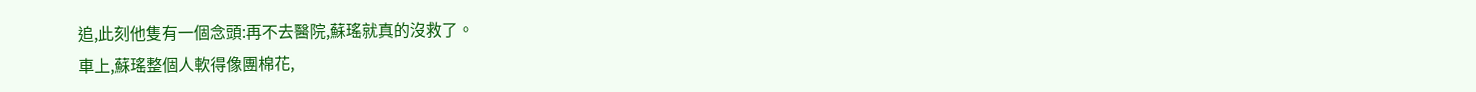追,此刻他隻有一個念頭:再不去醫院,蘇瑤就真的沒救了。
車上,蘇瑤整個人軟得像團棉花,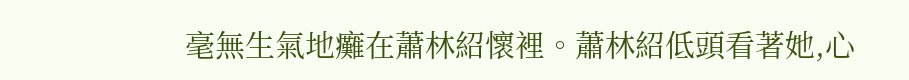毫無生氣地癱在蕭林紹懷裡。蕭林紹低頭看著她,心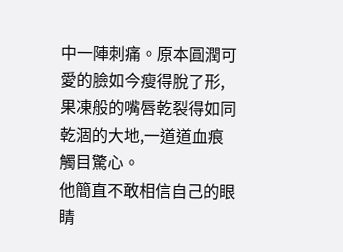中一陣刺痛。原本圓潤可愛的臉如今瘦得脫了形,果凍般的嘴唇乾裂得如同乾涸的大地,一道道血痕觸目驚心。
他簡直不敢相信自己的眼睛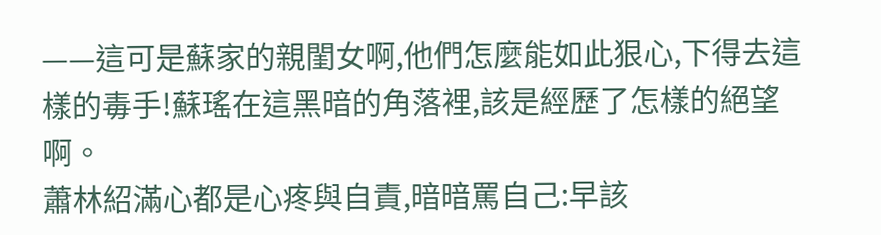——這可是蘇家的親閨女啊,他們怎麼能如此狠心,下得去這樣的毒手!蘇瑤在這黑暗的角落裡,該是經歷了怎樣的絕望啊。
蕭林紹滿心都是心疼與自責,暗暗罵自己:早該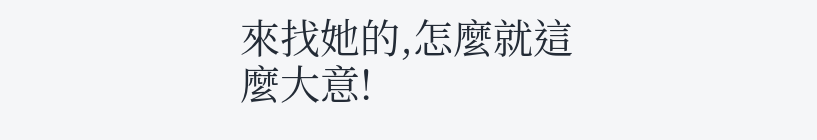來找她的,怎麼就這麼大意!